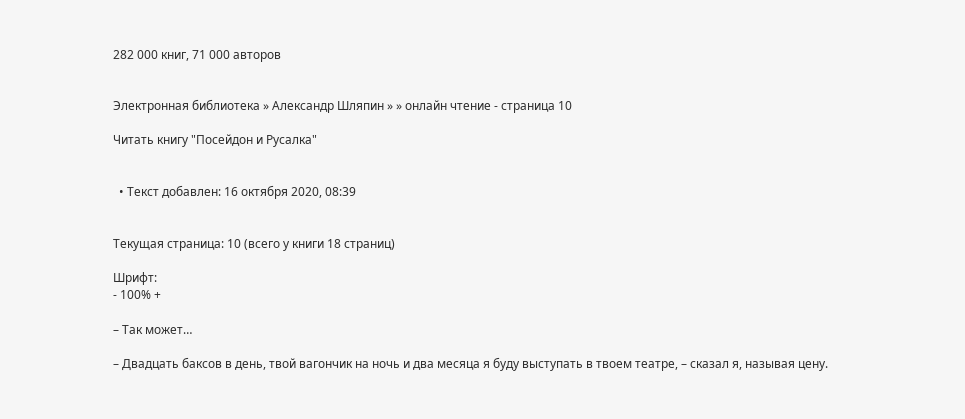282 000 книг, 71 000 авторов


Электронная библиотека » Александр Шляпин » » онлайн чтение - страница 10

Читать книгу "Посейдон и Русалка"


  • Текст добавлен: 16 октября 2020, 08:39


Текущая страница: 10 (всего у книги 18 страниц)

Шрифт:
- 100% +

– Так может…

– Двадцать баксов в день, твой вагончик на ночь и два месяца я буду выступать в твоем театре, – сказал я, называя цену.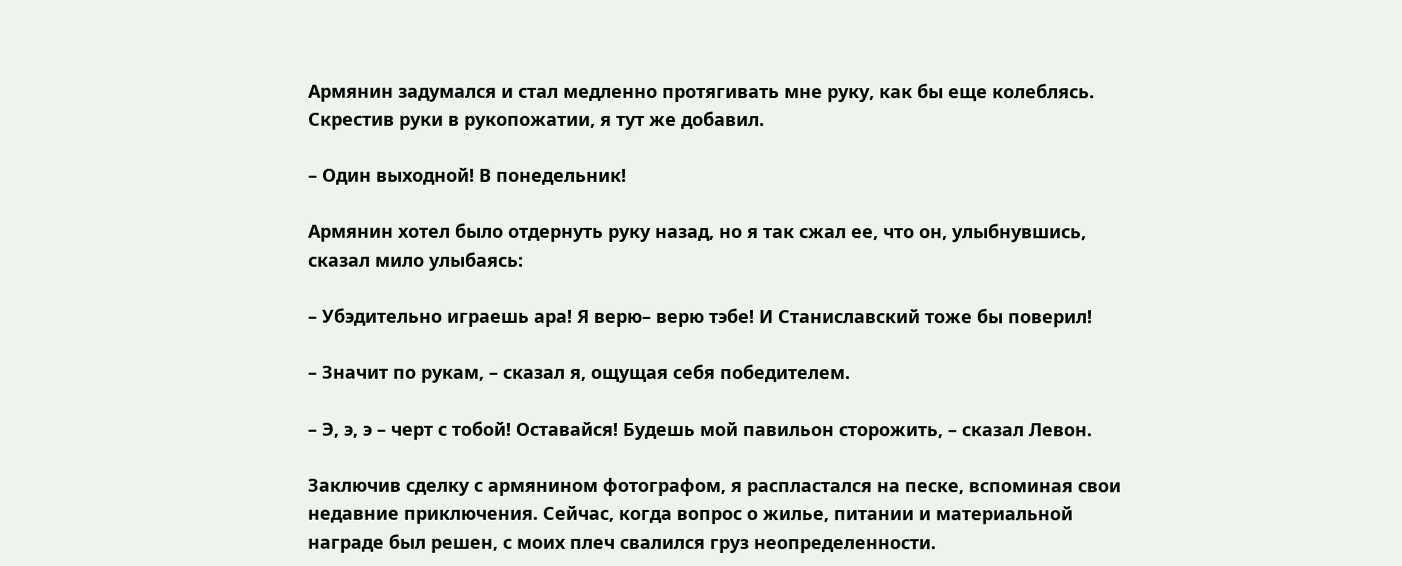Армянин задумался и стал медленно протягивать мне руку, как бы еще колеблясь. Скрестив руки в рукопожатии, я тут же добавил.

– Один выходной! В понедельник!

Армянин хотел было отдернуть руку назад, но я так сжал ее, что он, улыбнувшись, сказал мило улыбаясь:

– Убэдительно играешь ара! Я верю– верю тэбе! И Станиславский тоже бы поверил!

– Значит по рукам, – сказал я, ощущая себя победителем.

– Э, э, э – черт с тобой! Оставайся! Будешь мой павильон сторожить, – сказал Левон.

Заключив сделку с армянином фотографом, я распластался на песке, вспоминая свои недавние приключения. Сейчас, когда вопрос о жилье, питании и материальной награде был решен, с моих плеч свалился груз неопределенности.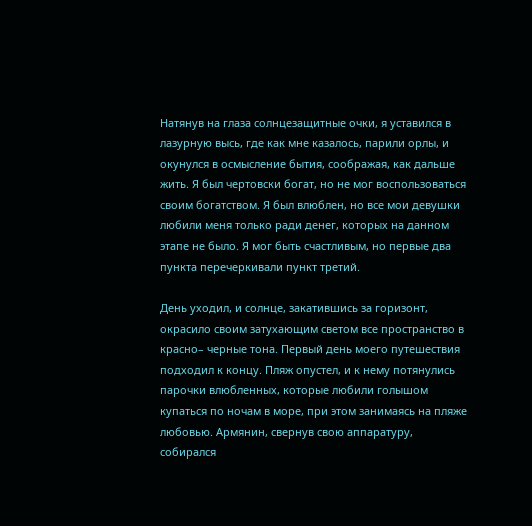Натянув на глаза солнцезащитные очки, я уставился в лазурную высь, где как мне казалось, парили орлы, и окунулся в осмысление бытия, соображая, как дальше жить. Я был чертовски богат, но не мог воспользоваться своим богатством. Я был влюблен, но все мои девушки любили меня только ради денег, которых на данном этапе не было. Я мог быть счастливым, но первые два пункта перечеркивали пункт третий.

День уходил, и солнце, закатившись за горизонт, окрасило своим затухающим светом все пространство в красно– черные тона. Первый день моего путешествия подходил к концу. Пляж опустел, и к нему потянулись парочки влюбленных, которые любили голышом купаться по ночам в море, при этом занимаясь на пляже любовью. Армянин, свернув свою аппаратуру, собирался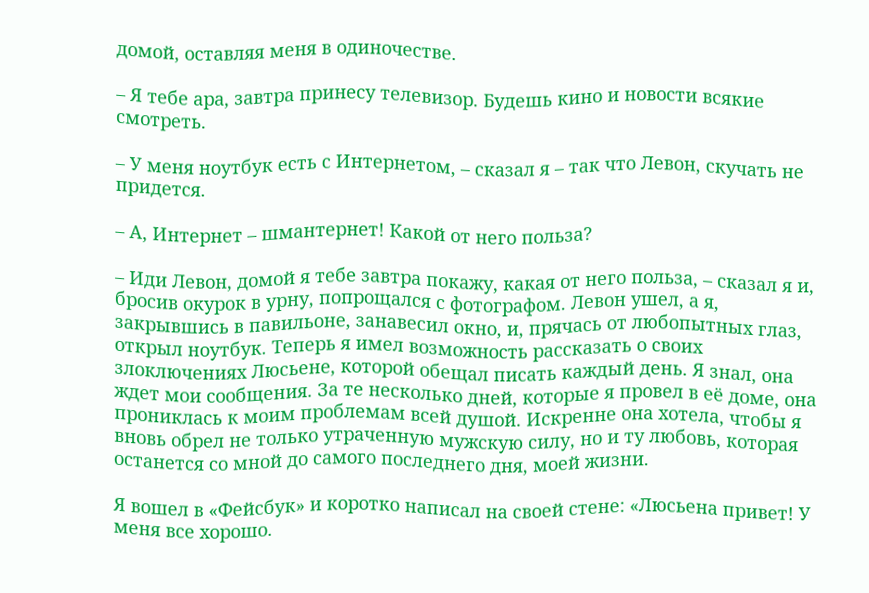домой, оставляя меня в одиночестве.

– Я тебе ара, завтра принесу телевизор. Будешь кино и новости всякие смотреть.

– У меня ноутбук есть с Интернетом, – сказал я – так что Левон, скучать не придется.

– А, Интернет – шмантернет! Какой от него польза?

– Иди Левон, домой я тебе завтра покажу, какая от него польза, – сказал я и, бросив окурок в урну, попрощался с фотографом. Левон ушел, а я, закрывшись в павильоне, занавесил окно, и, прячась от любопытных глаз, открыл ноутбук. Теперь я имел возможность рассказать о своих злоключениях Люсьене, которой обещал писать каждый день. Я знал, она ждет мои сообщения. За те несколько дней, которые я провел в её доме, она прониклась к моим проблемам всей душой. Искренне она хотела, чтобы я вновь обрел не только утраченную мужскую силу, но и ту любовь, которая останется со мной до самого последнего дня, моей жизни.

Я вошел в «Фейсбук» и коротко написал на своей стене: «Люсьена привет! У меня все хорошо.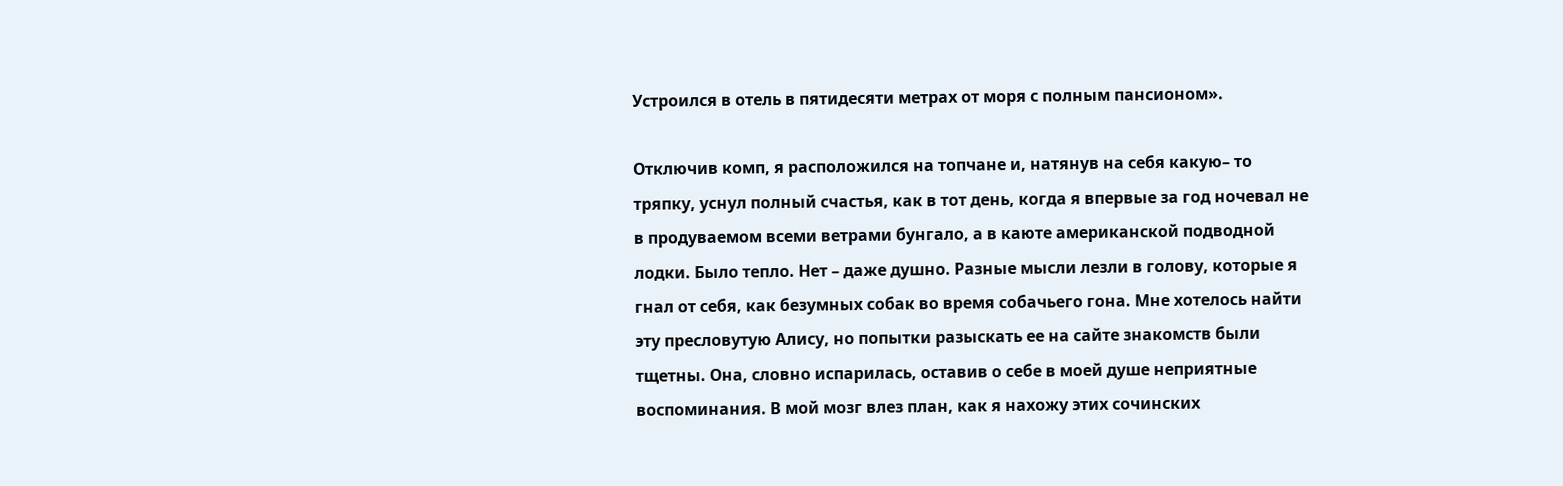Устроился в отель в пятидесяти метрах от моря с полным пансионом».

Отключив комп, я расположился на топчане и, натянув на себя какую– то тряпку, уснул полный счастья, как в тот день, когда я впервые за год ночевал не в продуваемом всеми ветрами бунгало, а в каюте американской подводной лодки. Было тепло. Нет – даже душно. Разные мысли лезли в голову, которые я гнал от себя, как безумных собак во время собачьего гона. Мне хотелось найти эту пресловутую Алису, но попытки разыскать ее на сайте знакомств были тщетны. Она, словно испарилась, оставив о себе в моей душе неприятные воспоминания. В мой мозг влез план, как я нахожу этих сочинских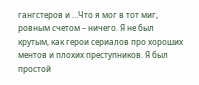гангстеров и …Что я мог в тот миг, ровным счетом – ничего. Я не был крутым, как герои сериалов про хороших ментов и плохих преступников. Я был простой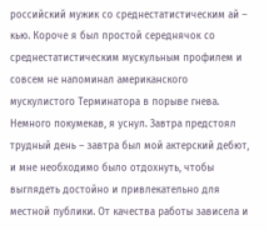российский мужик со среднестатистическим ай – кью. Короче я был простой середнячок со среднестатистическим мускульным профилем и совсем не напоминал американского мускулистого Терминатора в порыве гнева. Немного покумекав, я уснул. Завтра предстоял трудный день – завтра был мой актерский дебют, и мне необходимо было отдохнуть, чтобы выглядеть достойно и привлекательно для местной публики. От качества работы зависела и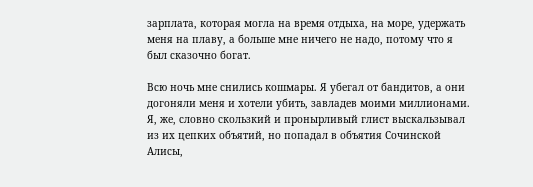зарплата, которая могла на время отдыха, на море, удержать меня на плаву, а больше мне ничего не надо, потому что я был сказочно богат.

Всю ночь мне снились кошмары. Я убегал от бандитов, а они догоняли меня и хотели убить, завладев моими миллионами. Я, же, словно скользкий и пронырливый глист выскальзывал из их цепких объятий, но попадал в объятия Сочинской Алисы,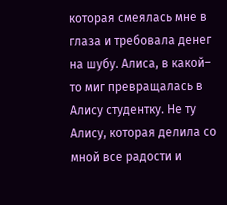которая смеялась мне в глаза и требовала денег на шубу. Алиса, в какой– то миг превращалась в Алису студентку. Не ту Алису, которая делила со мной все радости и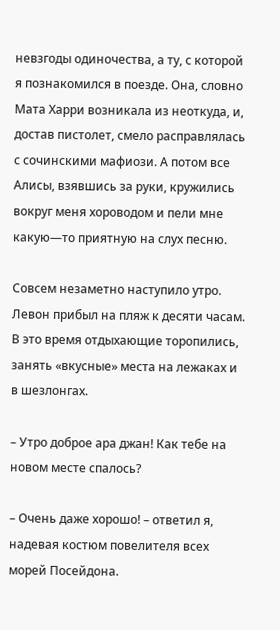невзгоды одиночества, а ту, с которой я познакомился в поезде. Она, словно Мата Харри возникала из неоткуда, и, достав пистолет, смело расправлялась с сочинскими мафиози. А потом все Алисы, взявшись за руки, кружились вокруг меня хороводом и пели мне какую—то приятную на слух песню.

Совсем незаметно наступило утро. Левон прибыл на пляж к десяти часам. В это время отдыхающие торопились, занять «вкусные» места на лежаках и в шезлонгах.

– Утро доброе ара джан! Как тебе на новом месте спалось?

– Очень даже хорошо! – ответил я, надевая костюм повелителя всех морей Посейдона.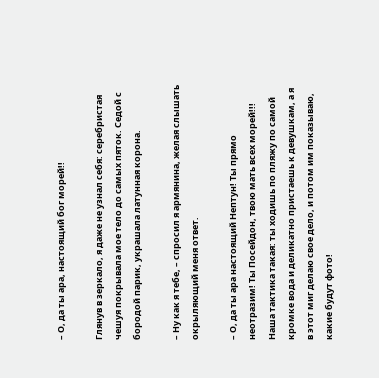– О, да ты ара, настоящий бог морей!!

Глянув в зеркало, я даже не узнал себя: серебристая чешуя покрывала мое тело до самых пяток. Седой с бородой парик, украшала латунная корона.

– Ну как я тебе, – спросил я армянина, желая слышать окрыляющий меня ответ.

– О, да ты ара настоящий Нептун! Ты прямо неотразим! Ты Посейдон, твою мать всех морей!!! Наша тактика такая: ты ходишь по пляжу по самой кромке вода и деликатно пристаешь к девушкам, а я в этот миг делаю свое дело, и потом им показываю, какие будут фото!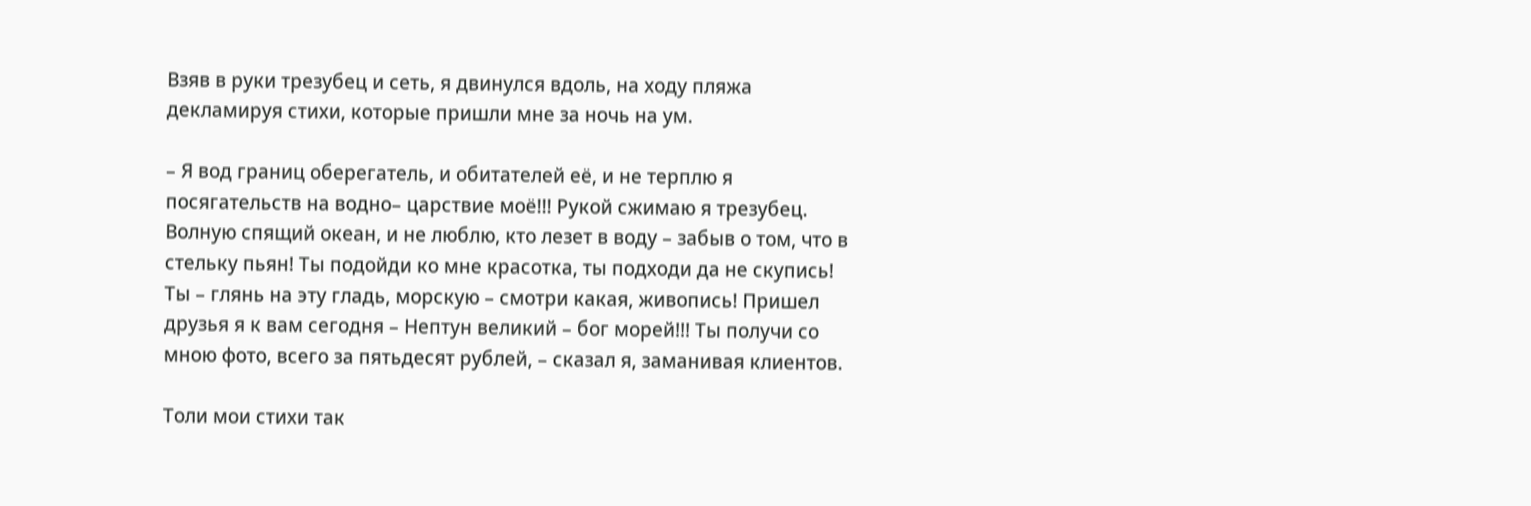Взяв в руки трезубец и сеть, я двинулся вдоль, на ходу пляжа декламируя стихи, которые пришли мне за ночь на ум.

– Я вод границ оберегатель, и обитателей её, и не терплю я посягательств на водно– царствие моё!!! Рукой сжимаю я трезубец. Волную спящий океан, и не люблю, кто лезет в воду – забыв о том, что в стельку пьян! Ты подойди ко мне красотка, ты подходи да не скупись! Ты – глянь на эту гладь, морскую – смотри какая, живопись! Пришел друзья я к вам сегодня – Нептун великий – бог морей!!! Ты получи со мною фото, всего за пятьдесят рублей, – сказал я, заманивая клиентов.

Толи мои стихи так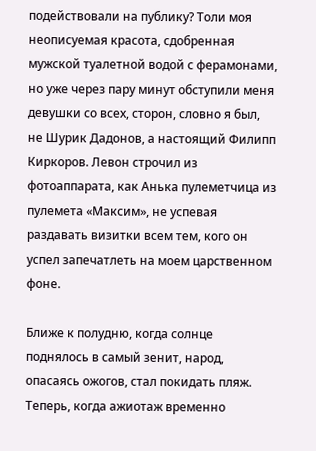подействовали на публику? Толи моя неописуемая красота, сдобренная мужской туалетной водой с ферамонами, но уже через пару минут обступили меня девушки со всех, сторон, словно я был, не Шурик Дадонов, а настоящий Филипп Киркоров. Левон строчил из фотоаппарата, как Анька пулеметчица из пулемета «Максим», не успевая раздавать визитки всем тем, кого он успел запечатлеть на моем царственном фоне.

Ближе к полудню, когда солнце поднялось в самый зенит, народ, опасаясь ожогов, стал покидать пляж. Теперь, когда ажиотаж временно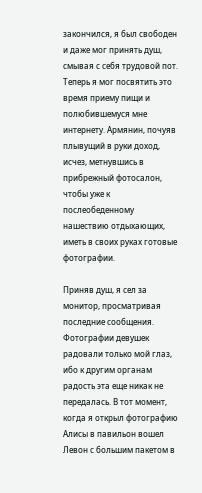закончился, я был свободен и даже мог принять душ, смывая с себя трудовой пот. Теперь я мог посвятить это время приему пищи и полюбившемуся мне интернету. Армянин, почуяв плывущий в руки доход, исчез, метнувшись в прибрежный фотосалон, чтобы уже к послеобеденному нашествию отдыхающих, иметь в своих руках готовые фотографии.

Приняв душ, я сел за монитор, просматривая последние сообщения. Фотографии девушек радовали только мой глаз, ибо к другим органам радость эта еще никак не передалась. В тот момент, когда я открыл фотографию Алисы в павильон вошел Левон с большим пакетом в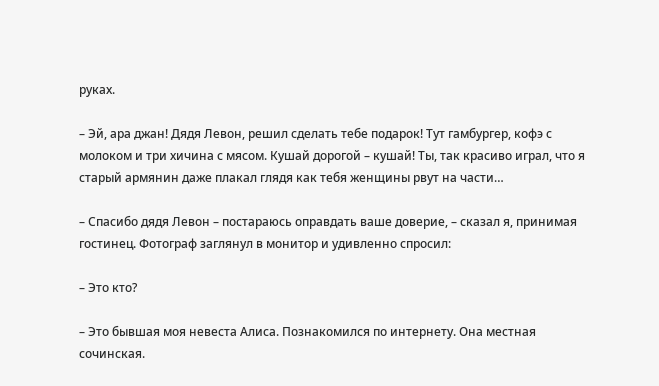руках.

– Эй, ара джан! Дядя Левон, решил сделать тебе подарок! Тут гамбургер, кофэ с молоком и три хичина с мясом. Кушай дорогой – кушай! Ты, так красиво играл, что я старый армянин даже плакал глядя как тебя женщины рвут на части…

– Спасибо дядя Левон – постараюсь оправдать ваше доверие, – сказал я, принимая гостинец. Фотограф заглянул в монитор и удивленно спросил:

– Это кто?

– Это бывшая моя невеста Алиса. Познакомился по интернету. Она местная сочинская.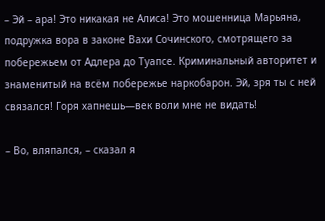– Эй – ара! Это никакая не Алиса! Это мошенница Марьяна, подружка вора в законе Вахи Сочинского, смотрящего за побережьем от Адлера до Туапсе. Криминальный авторитет и знаменитый на всём побережье наркобарон. Эй, зря ты с ней связался! Горя хапнешь—век воли мне не видать!

– Во, вляпался, – сказал я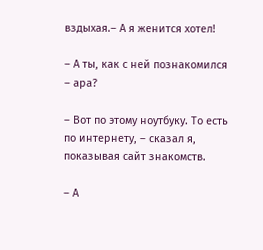вздыхая.– А я женится хотел!

– А ты, как с ней познакомился – ара?

– Вот по этому ноутбуку. То есть по интернету, – сказал я, показывая сайт знакомств.

– А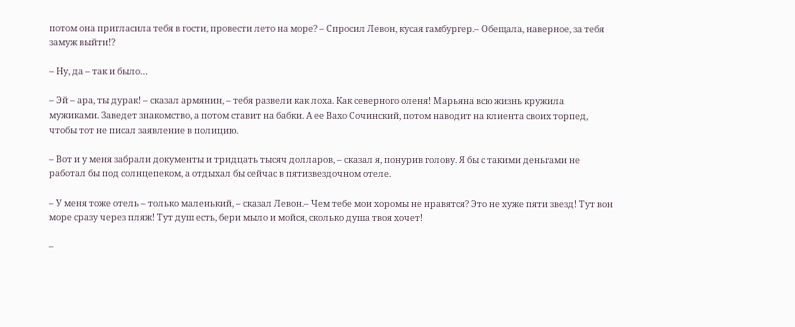потом она пригласила тебя в гости, провести лето на море? – Спросил Левон, кусая гамбургер.– Обещала, наверное, за тебя замуж выйти!?

– Ну, да – так и было…

– Эй – ара, ты дурак! – сказал армянин, – тебя развели как лоха. Как северного оленя! Марьяна всю жизнь кружила мужиками. Заведет знакомство, а потом ставит на бабки. А ее Вахо Сочинский, потом наводит на клиента своих торпед, чтобы тот не писал заявление в полицию.

– Вот и у меня забрали документы и тридцать тысяч долларов, – сказал я, понурив голову. Я бы с такими деньгами не работал бы под солнцепеком, а отдыхал бы сейчас в пятизвездочном отеле.

– У меня тоже отель – только маленький, – сказал Левон.– Чем тебе мои хоромы не нравятся? Это не хуже пяти звезд! Тут вон море сразу через пляж! Тут душ есть, бери мыло и мойся, сколько душа твоя хочет!

–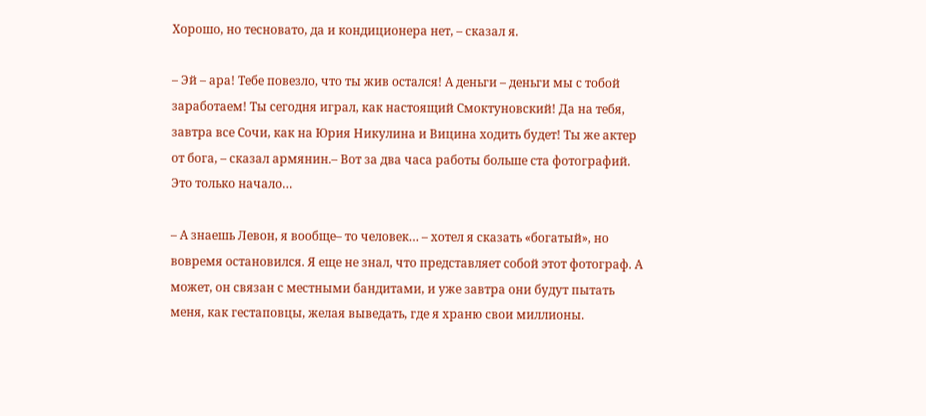Хорошо, но тесновато, да и кондиционера нет, – сказал я.

– Эй – ара! Тебе повезло, что ты жив остался! А деньги – деньги мы с тобой заработаем! Ты сегодня играл, как настоящий Смоктуновский! Да на тебя, завтра все Сочи, как на Юрия Никулина и Вицина ходить будет! Ты же актер от бога, – сказал армянин.– Вот за два часа работы больше ста фотографий. Это только начало…

– А знаешь Левон, я вообще– то человек… – хотел я сказать «богатый», но вовремя остановился. Я еще не знал, что представляет собой этот фотограф. А может, он связан с местными бандитами, и уже завтра они будут пытать меня, как гестаповцы, желая выведать, где я храню свои миллионы.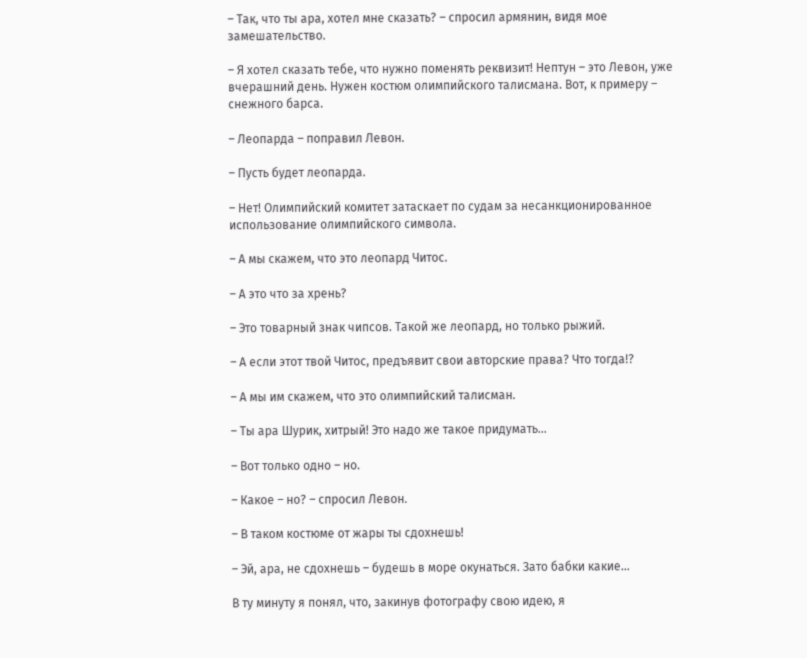– Так, что ты ара, хотел мне сказать? – спросил армянин, видя мое замешательство.

– Я хотел сказать тебе, что нужно поменять реквизит! Нептун – это Левон, уже вчерашний день. Нужен костюм олимпийского талисмана. Вот, к примеру – снежного барса.

– Леопарда – поправил Левон.

– Пусть будет леопарда.

– Нет! Олимпийский комитет затаскает по судам за несанкционированное использование олимпийского символа.

– А мы скажем, что это леопард Читос.

– А это что за хрень?

– Это товарный знак чипсов. Такой же леопард, но только рыжий.

– А если этот твой Читос, предъявит свои авторские права? Что тогда!?

– А мы им скажем, что это олимпийский талисман.

– Ты ара Шурик, хитрый! Это надо же такое придумать…

– Вот только одно – но.

– Какое – но? – спросил Левон.

– В таком костюме от жары ты сдохнешь!

– Эй, ара, не сдохнешь – будешь в море окунаться. Зато бабки какие…

В ту минуту я понял, что, закинув фотографу свою идею, я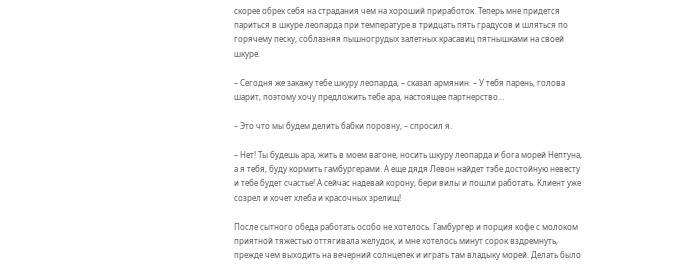скорее обрек себя на страдания чем на хороший приработок. Теперь мне придется париться в шкуре леопарда при температуре в тридцать пять градусов и шляться по горячему песку, соблазняя пышногрудых залетных красавиц пятнышками на своей шкуре.

– Сегодня же закажу тебе шкуру леопарда, – сказал армянин. – У тебя парень, голова шарит, поэтому хочу предложить тебе ара, настоящее партнерство…

– Это что мы будем делить бабки поровну, – спросил я.

– Нет! Ты будешь ара, жить в моем вагоне, носить шкуру леопарда и бога морей Нептуна, а я тебя, буду кормить гамбургерами. А еще дядя Левон найдет тэбе достойную невесту и тебе будет счастье! А сейчас надевай корону, бери вилы и пошли работать. Клиент уже созрел и хочет хлеба и красочных зрелищ!

После сытного обеда работать особо не хотелось. Гамбургер и порция кофе с молоком приятной тяжестью оттягивала желудок, и мне хотелось минут сорок вздремнуть, прежде чем выходить на вечерний солнцепек и играть там владыку морей. Делать было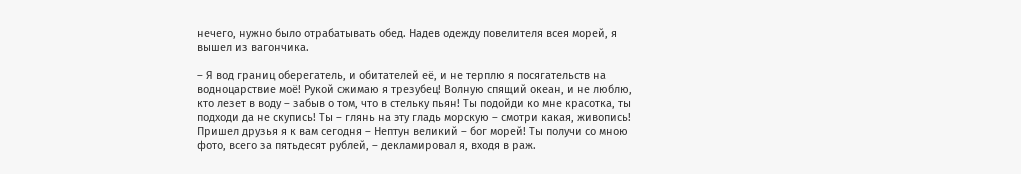нечего, нужно было отрабатывать обед. Надев одежду повелителя всея морей, я вышел из вагончика.

– Я вод границ оберегатель, и обитателей её, и не терплю я посягательств на водноцарствие моё! Рукой сжимаю я трезубец! Волную спящий океан, и не люблю, кто лезет в воду – забыв о том, что в стельку пьян! Ты подойди ко мне красотка, ты подходи да не скупись! Ты – глянь на эту гладь морскую – смотри какая, живопись! Пришел друзья я к вам сегодня – Нептун великий – бог морей! Ты получи со мною фото, всего за пятьдесят рублей, – декламировал я, входя в раж.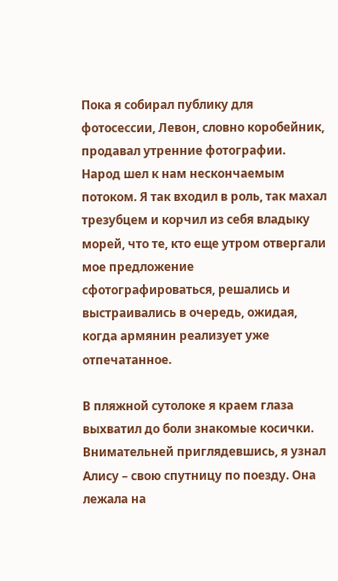Пока я собирал публику для фотосессии, Левон, словно коробейник, продавал утренние фотографии. Народ шел к нам нескончаемым потоком. Я так входил в роль, так махал трезубцем и корчил из себя владыку морей, что те, кто еще утром отвергали мое предложение сфотографироваться, решались и выстраивались в очередь, ожидая, когда армянин реализует уже отпечатанное.

В пляжной сутолоке я краем глаза выхватил до боли знакомые косички. Внимательней приглядевшись, я узнал Алису – свою спутницу по поезду. Она лежала на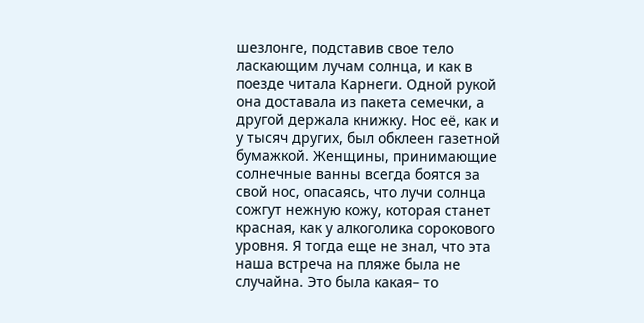шезлонге, подставив свое тело ласкающим лучам солнца, и как в поезде читала Карнеги. Одной рукой она доставала из пакета семечки, а другой держала книжку. Нос её, как и у тысяч других, был обклеен газетной бумажкой. Женщины, принимающие солнечные ванны всегда боятся за свой нос, опасаясь, что лучи солнца сожгут нежную кожу, которая станет красная, как у алкоголика сорокового уровня. Я тогда еще не знал, что эта наша встреча на пляже была не случайна. Это была какая– то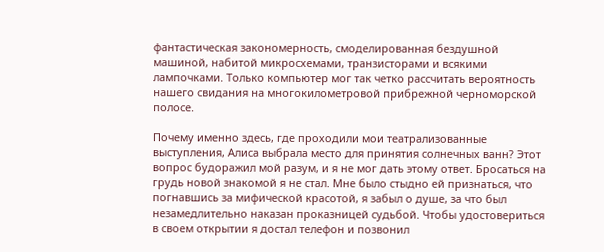фантастическая закономерность, смоделированная бездушной машиной, набитой микросхемами, транзисторами и всякими лампочками. Только компьютер мог так четко рассчитать вероятность нашего свидания на многокилометровой прибрежной черноморской полосе.

Почему именно здесь, где проходили мои театрализованные выступления, Алиса выбрала место для принятия солнечных ванн? Этот вопрос будоражил мой разум, и я не мог дать этому ответ. Бросаться на грудь новой знакомой я не стал. Мне было стыдно ей признаться, что погнавшись за мифической красотой, я забыл о душе, за что был незамедлительно наказан проказницей судьбой. Чтобы удостовериться в своем открытии я достал телефон и позвонил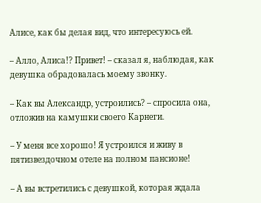Алисе, как бы делая вид, что интересуюсь ей.

– Алло, Алиса!? Привет! – сказал я, наблюдая, как девушка обрадовалась моему звонку.

– Как вы Александр, устроились? – спросила она, отложив на камушки своего Карнеги.

– У меня все хорошо! Я устроился и живу в пятизвездочном отеле на полном пансионе!

– А вы встретились с девушкой, которая ждала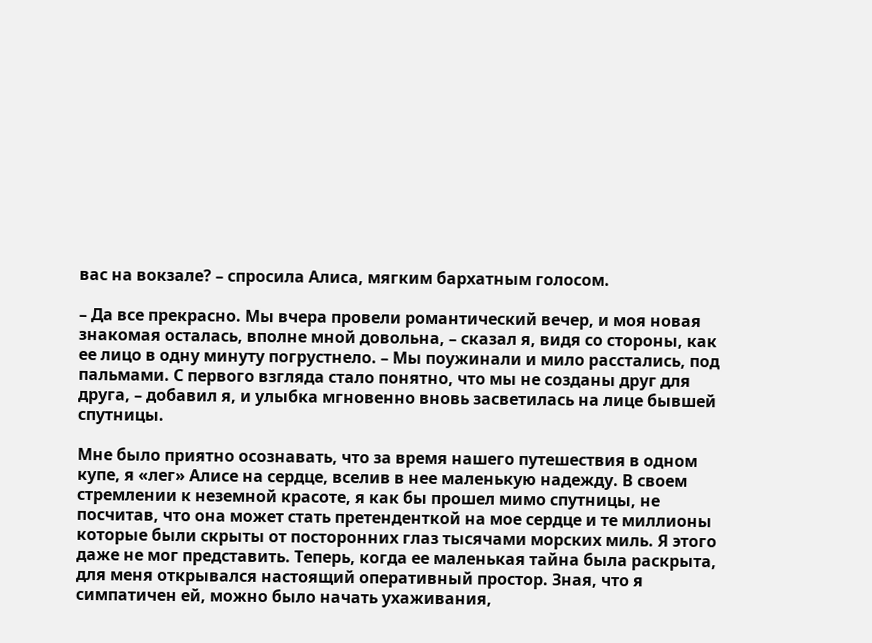вас на вокзале? – спросила Алиса, мягким бархатным голосом.

– Да все прекрасно. Мы вчера провели романтический вечер, и моя новая знакомая осталась, вполне мной довольна, – сказал я, видя со стороны, как ее лицо в одну минуту погрустнело. – Мы поужинали и мило расстались, под пальмами. С первого взгляда стало понятно, что мы не созданы друг для друга, – добавил я, и улыбка мгновенно вновь засветилась на лице бывшей спутницы.

Мне было приятно осознавать, что за время нашего путешествия в одном купе, я «лег» Алисе на сердце, вселив в нее маленькую надежду. В своем стремлении к неземной красоте, я как бы прошел мимо спутницы, не посчитав, что она может стать претенденткой на мое сердце и те миллионы которые были скрыты от посторонних глаз тысячами морских миль. Я этого даже не мог представить. Теперь, когда ее маленькая тайна была раскрыта, для меня открывался настоящий оперативный простор. Зная, что я симпатичен ей, можно было начать ухаживания,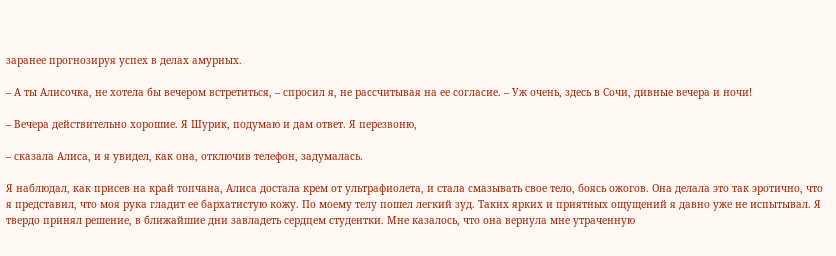заранее прогнозируя успех в делах амурных.

– А ты Алисочка, не хотела бы вечером встретиться, – спросил я, не рассчитывая на ее согласие. – Уж очень, здесь в Сочи, дивные вечера и ночи!

– Вечера действительно хорошие. Я Шурик, подумаю и дам ответ. Я перезвоню,

– сказала Алиса, и я увидел, как она, отключив телефон, задумалась.

Я наблюдал, как присев на край топчана, Алиса достала крем от ультрафиолета, и стала смазывать свое тело, боясь ожогов. Она делала это так эротично, что я представил, что моя рука гладит ее бархатистую кожу. По моему телу пошел легкий зуд. Таких ярких и приятных ощущений я давно уже не испытывал. Я твердо принял решение, в ближайшие дни завладеть сердцем студентки. Мне казалось, что она вернула мне утраченную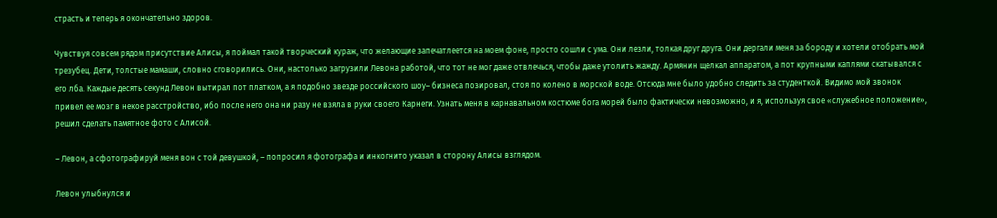страсть и теперь я окончательно здоров.

Чувствуя совсем рядом присутствие Алисы, я поймал такой творческий кураж, что желающие запечатлеется на моем фоне, просто сошли с ума. Они лезли, толкая друг друга. Они дергали меня за бороду и хотели отобрать мой трезубец. Дети, толстые мамаши, словно сговорились. Они, настолько загрузили Левона работой, что тот не мог даже отвлечься, чтобы даже утолить жажду. Армянин щелкал аппаратом, а пот крупными каплями скатывался с его лба. Каждые десять секунд Левон вытирал пот платком, а я подобно звезде российского шоу– бизнеса позировал, стоя по колено в морской воде. Отсюда мне было удобно следить за студенткой. Видимо мой звонок привел ее мозг в некое расстройство, ибо после него она ни разу не взяла в руки своего Карнеги. Узнать меня в карнавальном костюме бога морей было фактически невозможно, и я, используя свое «служебное положение», решил сделать памятное фото с Алисой.

– Левон, а сфотографируй меня вон с той девушкой, – попросил я фотографа и инкогнито указал в сторону Алисы взглядом.

Левон улыбнулся и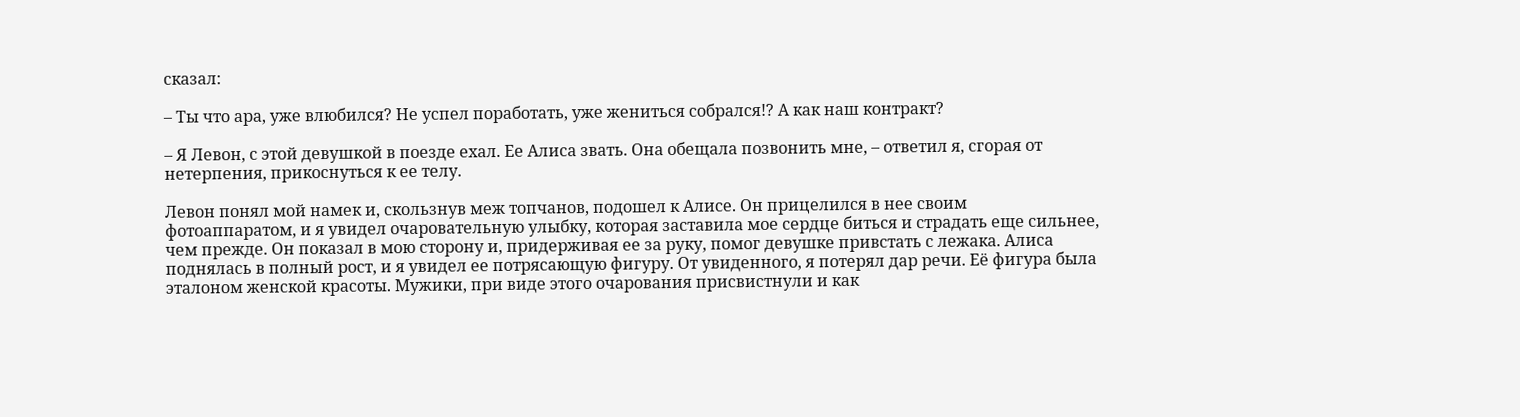сказал:

– Ты что ара, уже влюбился? Не успел поработать, уже жениться собрался!? А как наш контракт?

– Я Левон, с этой девушкой в поезде ехал. Ее Алиса звать. Она обещала позвонить мне, – ответил я, сгорая от нетерпения, прикоснуться к ее телу.

Левон понял мой намек и, скользнув меж топчанов, подошел к Алисе. Он прицелился в нее своим фотоаппаратом, и я увидел очаровательную улыбку, которая заставила мое сердце биться и страдать еще сильнее, чем прежде. Он показал в мою сторону и, придерживая ее за руку, помог девушке привстать с лежака. Алиса поднялась в полный рост, и я увидел ее потрясающую фигуру. От увиденного, я потерял дар речи. Её фигура была эталоном женской красоты. Мужики, при виде этого очарования присвистнули и как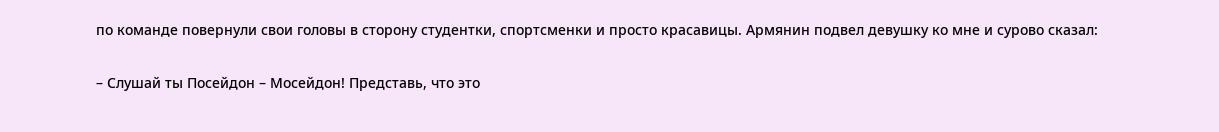по команде повернули свои головы в сторону студентки, спортсменки и просто красавицы. Армянин подвел девушку ко мне и сурово сказал:

– Слушай ты Посейдон – Мосейдон! Представь, что это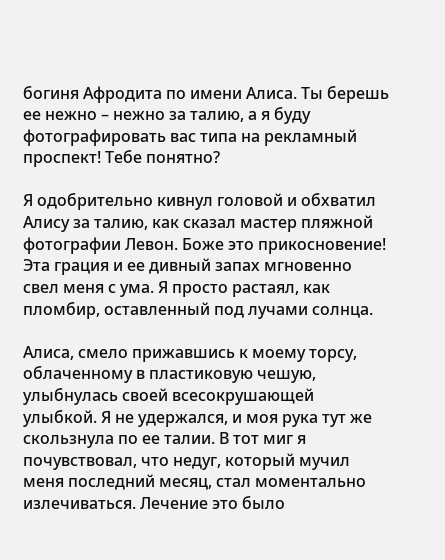богиня Афродита по имени Алиса. Ты берешь ее нежно – нежно за талию, а я буду фотографировать вас типа на рекламный проспект! Тебе понятно?

Я одобрительно кивнул головой и обхватил Алису за талию, как сказал мастер пляжной фотографии Левон. Боже это прикосновение! Эта грация и ее дивный запах мгновенно свел меня с ума. Я просто растаял, как пломбир, оставленный под лучами солнца.

Алиса, смело прижавшись к моему торсу, облаченному в пластиковую чешую, улыбнулась своей всесокрушающей улыбкой. Я не удержался, и моя рука тут же скользнула по ее талии. В тот миг я почувствовал, что недуг, который мучил меня последний месяц, стал моментально излечиваться. Лечение это было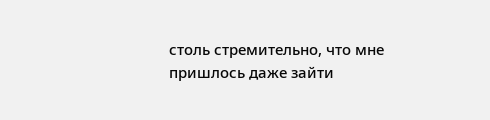столь стремительно, что мне пришлось даже зайти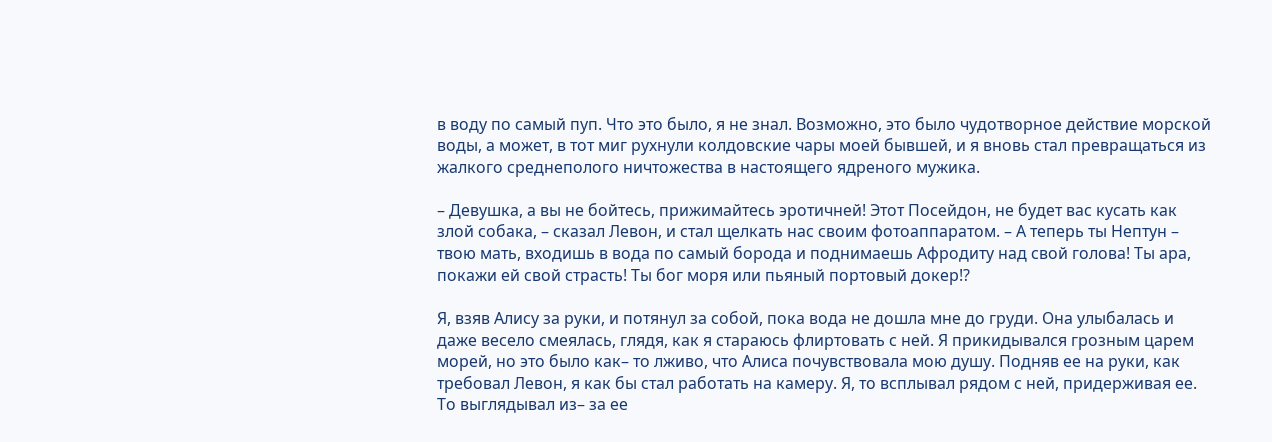в воду по самый пуп. Что это было, я не знал. Возможно, это было чудотворное действие морской воды, а может, в тот миг рухнули колдовские чары моей бывшей, и я вновь стал превращаться из жалкого среднеполого ничтожества в настоящего ядреного мужика.

– Девушка, а вы не бойтесь, прижимайтесь эротичней! Этот Посейдон, не будет вас кусать как злой собака, – сказал Левон, и стал щелкать нас своим фотоаппаратом. – А теперь ты Нептун – твою мать, входишь в вода по самый борода и поднимаешь Афродиту над свой голова! Ты ара, покажи ей свой страсть! Ты бог моря или пьяный портовый докер!?

Я, взяв Алису за руки, и потянул за собой, пока вода не дошла мне до груди. Она улыбалась и даже весело смеялась, глядя, как я стараюсь флиртовать с ней. Я прикидывался грозным царем морей, но это было как– то лживо, что Алиса почувствовала мою душу. Подняв ее на руки, как требовал Левон, я как бы стал работать на камеру. Я, то всплывал рядом с ней, придерживая ее. То выглядывал из– за ее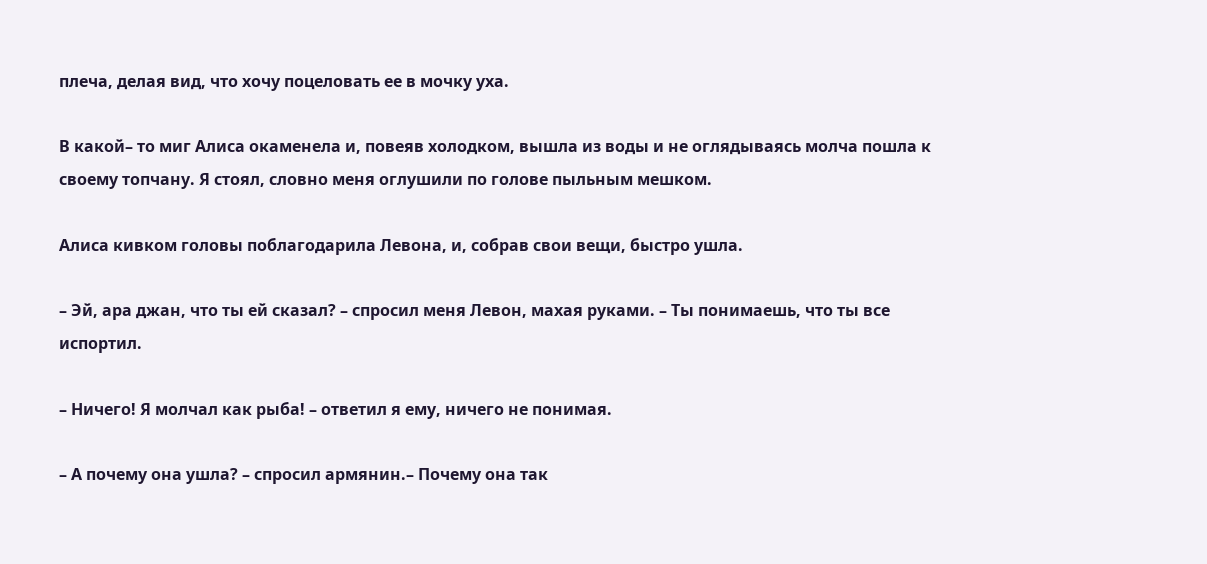плеча, делая вид, что хочу поцеловать ее в мочку уха.

В какой– то миг Алиса окаменела и, повеяв холодком, вышла из воды и не оглядываясь молча пошла к своему топчану. Я стоял, словно меня оглушили по голове пыльным мешком.

Алиса кивком головы поблагодарила Левона, и, собрав свои вещи, быстро ушла.

– Эй, ара джан, что ты ей сказал? – спросил меня Левон, махая руками. – Ты понимаешь, что ты все испортил.

– Ничего! Я молчал как рыба! – ответил я ему, ничего не понимая.

– А почему она ушла? – спросил армянин.– Почему она так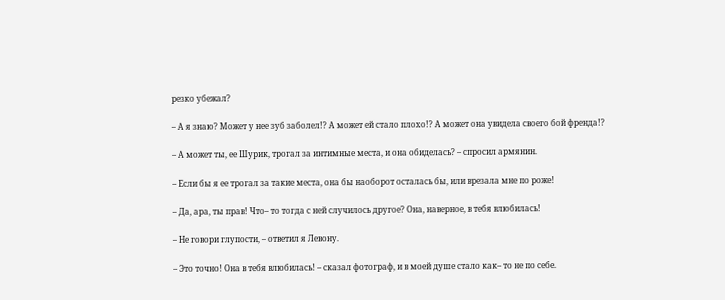резко убежал?

– А я знаю? Может у нее зуб заболел!? А может ей стало плохо!? А может она увидела своего бой френда!?

– А может ты, ее Шурик, трогал за интимные места, и она обиделась? – спросил армянин.

– Если бы я ее трогал за такие места, она бы наоборот осталась бы, или врезала мне по роже!

– Да, ара, ты прав! Что– то тогда с ней случилось другое? Она, наверное, в тебя влюбилась!

– Не говори глупости, – ответил я Левону.

– Это точно! Она в тебя влюбилась! – сказал фотограф, и в моей душе стало как– то не по себе.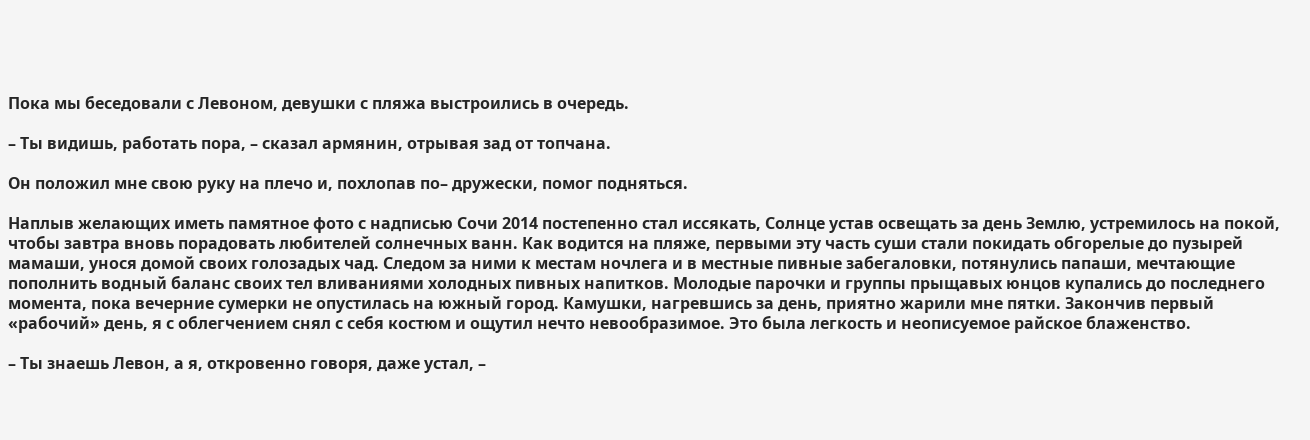Пока мы беседовали с Левоном, девушки с пляжа выстроились в очередь.

– Ты видишь, работать пора, – сказал армянин, отрывая зад от топчана.

Он положил мне свою руку на плечо и, похлопав по– дружески, помог подняться.

Наплыв желающих иметь памятное фото с надписью Сочи 2014 постепенно стал иссякать, Солнце устав освещать за день Землю, устремилось на покой, чтобы завтра вновь порадовать любителей солнечных ванн. Как водится на пляже, первыми эту часть суши стали покидать обгорелые до пузырей мамаши, унося домой своих голозадых чад. Следом за ними к местам ночлега и в местные пивные забегаловки, потянулись папаши, мечтающие пополнить водный баланс своих тел вливаниями холодных пивных напитков. Молодые парочки и группы прыщавых юнцов купались до последнего момента, пока вечерние сумерки не опустилась на южный город. Камушки, нагревшись за день, приятно жарили мне пятки. Закончив первый «рабочий» день, я с облегчением снял с себя костюм и ощутил нечто невообразимое. Это была легкость и неописуемое райское блаженство.

– Ты знаешь Левон, а я, откровенно говоря, даже устал, –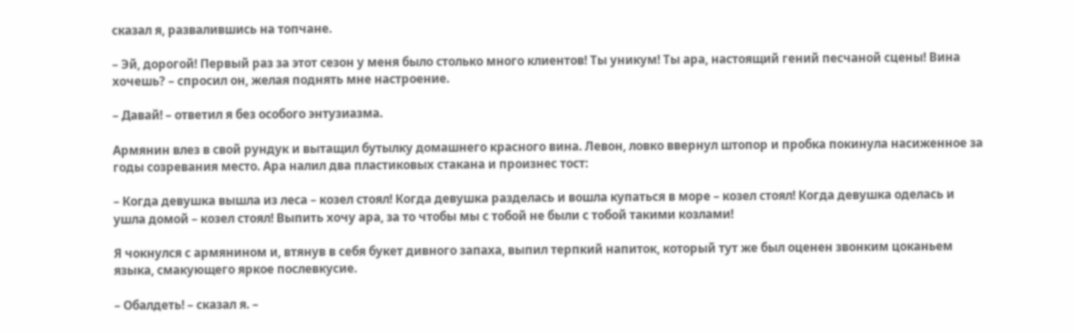сказал я, развалившись на топчане.

– Эй, дорогой! Первый раз за этот сезон у меня было столько много клиентов! Ты уникум! Ты ара, настоящий гений песчаной сцены! Вина хочешь? – спросил он, желая поднять мне настроение.

– Давай! – ответил я без особого энтузиазма.

Армянин влез в свой рундук и вытащил бутылку домашнего красного вина. Левон, ловко ввернул штопор и пробка покинула насиженное за годы созревания место. Ара налил два пластиковых стакана и произнес тост:

– Когда девушка вышла из леса – козел стоял! Когда девушка разделась и вошла купаться в море – козел стоял! Когда девушка оделась и ушла домой – козел стоял! Выпить хочу ара, за то чтобы мы с тобой не были с тобой такими козлами!

Я чокнулся с армянином и, втянув в себя букет дивного запаха, выпил терпкий напиток, который тут же был оценен звонким цоканьем языка, смакующего яркое послевкусие.

– Обалдеть! – сказал я. –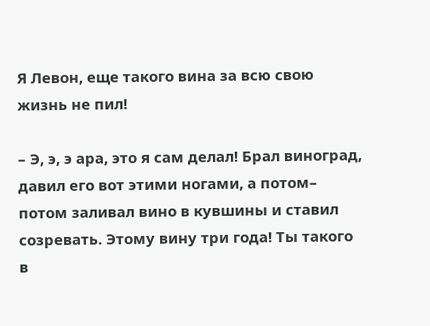Я Левон, еще такого вина за всю свою жизнь не пил!

– Э, э, э ара, это я сам делал! Брал виноград, давил его вот этими ногами, а потом– потом заливал вино в кувшины и ставил созревать. Этому вину три года! Ты такого в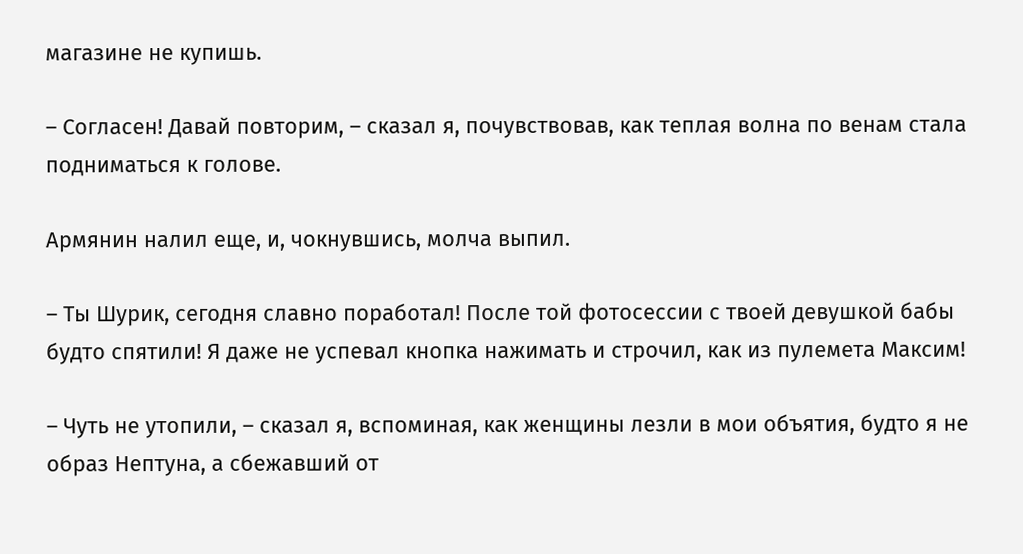магазине не купишь.

– Согласен! Давай повторим, – сказал я, почувствовав, как теплая волна по венам стала подниматься к голове.

Армянин налил еще, и, чокнувшись, молча выпил.

– Ты Шурик, сегодня славно поработал! После той фотосессии с твоей девушкой бабы будто спятили! Я даже не успевал кнопка нажимать и строчил, как из пулемета Максим!

– Чуть не утопили, – сказал я, вспоминая, как женщины лезли в мои объятия, будто я не образ Нептуна, а сбежавший от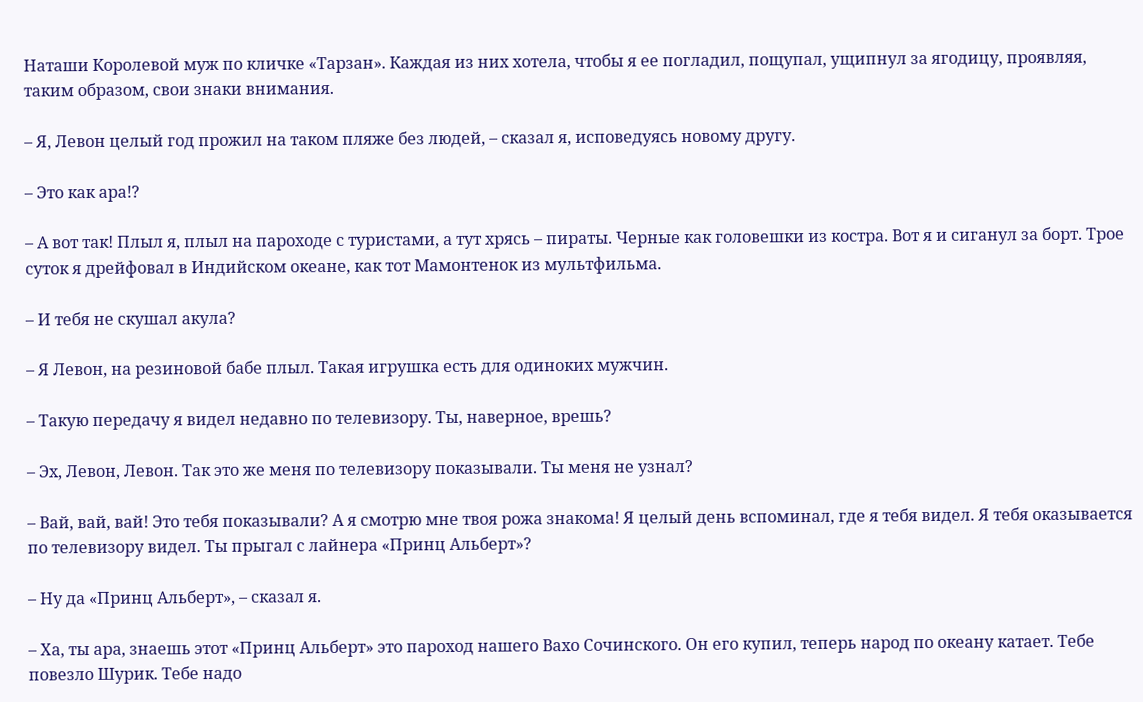Наташи Королевой муж по кличке «Тарзан». Каждая из них хотела, чтобы я ее погладил, пощупал, ущипнул за ягодицу, проявляя, таким образом, свои знаки внимания.

– Я, Левон целый год прожил на таком пляже без людей, – сказал я, исповедуясь новому другу.

– Это как ара!?

– А вот так! Плыл я, плыл на пароходе с туристами, а тут хрясь – пираты. Черные как головешки из костра. Вот я и сиганул за борт. Трое суток я дрейфовал в Индийском океане, как тот Мамонтенок из мультфильма.

– И тебя не скушал акула?

– Я Левон, на резиновой бабе плыл. Такая игрушка есть для одиноких мужчин.

– Такую передачу я видел недавно по телевизору. Ты, наверное, врешь?

– Эх, Левон, Левон. Так это же меня по телевизору показывали. Ты меня не узнал?

– Вай, вай, вай! Это тебя показывали? А я смотрю мне твоя рожа знакома! Я целый день вспоминал, где я тебя видел. Я тебя оказывается по телевизору видел. Ты прыгал с лайнера «Принц Альберт»?

– Ну да «Принц Альберт», – сказал я.

– Ха, ты ара, знаешь этот «Принц Альберт» это пароход нашего Вахо Сочинского. Он его купил, теперь народ по океану катает. Тебе повезло Шурик. Тебе надо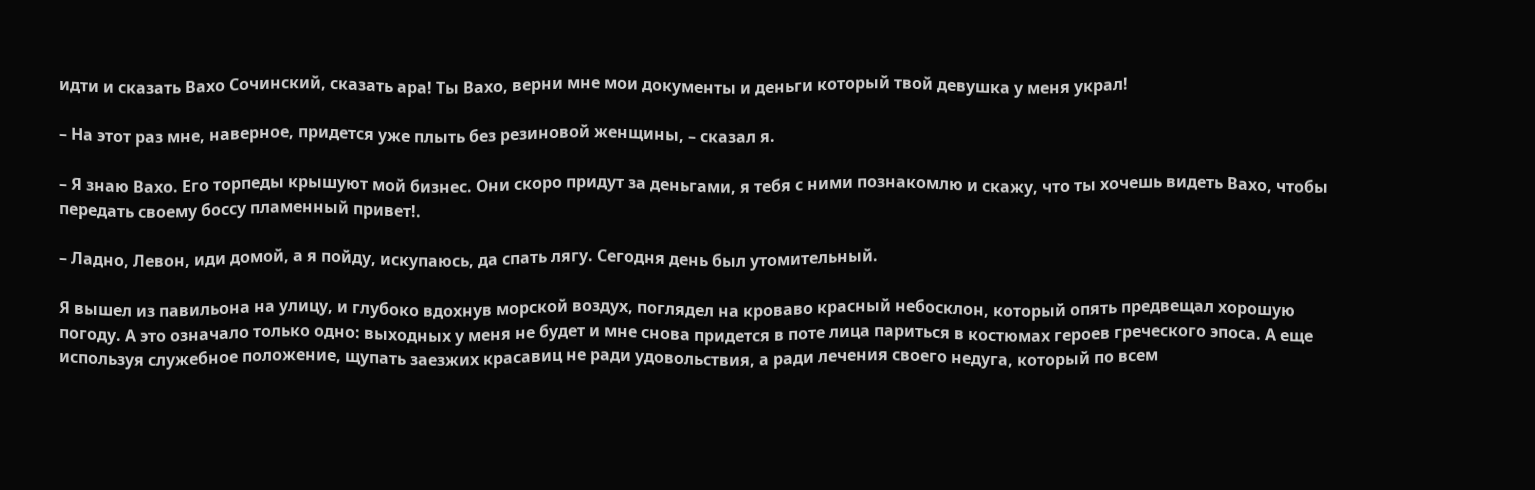идти и сказать Вахо Сочинский, сказать ара! Ты Вахо, верни мне мои документы и деньги который твой девушка у меня украл!

– На этот раз мне, наверное, придется уже плыть без резиновой женщины, – сказал я.

– Я знаю Вахо. Его торпеды крышуют мой бизнес. Они скоро придут за деньгами, я тебя с ними познакомлю и скажу, что ты хочешь видеть Вахо, чтобы передать своему боссу пламенный привет!.

– Ладно, Левон, иди домой, а я пойду, искупаюсь, да спать лягу. Сегодня день был утомительный.

Я вышел из павильона на улицу, и глубоко вдохнув морской воздух, поглядел на кроваво красный небосклон, который опять предвещал хорошую погоду. А это означало только одно: выходных у меня не будет и мне снова придется в поте лица париться в костюмах героев греческого эпоса. А еще используя служебное положение, щупать заезжих красавиц не ради удовольствия, а ради лечения своего недуга, который по всем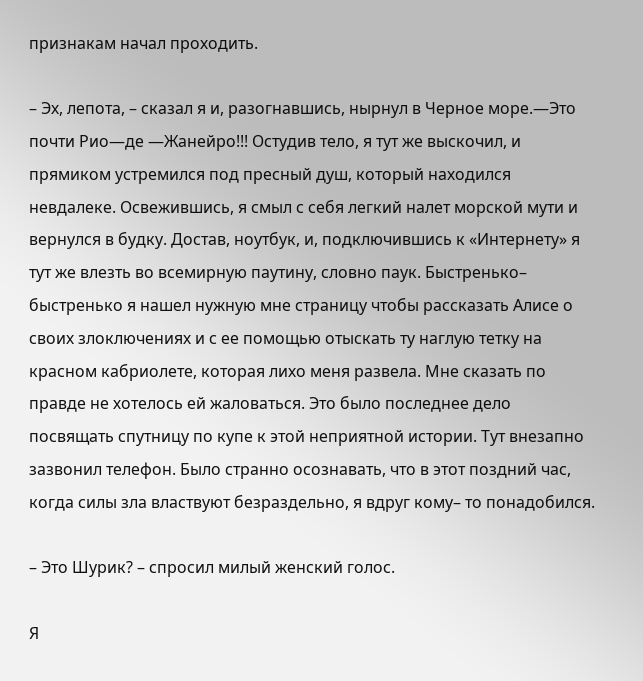признакам начал проходить.

– Эх, лепота, – сказал я и, разогнавшись, нырнул в Черное море.—Это почти Рио—де —Жанейро!!! Остудив тело, я тут же выскочил, и прямиком устремился под пресный душ, который находился невдалеке. Освежившись, я смыл с себя легкий налет морской мути и вернулся в будку. Достав, ноутбук, и, подключившись к «Интернету» я тут же влезть во всемирную паутину, словно паук. Быстренько– быстренько я нашел нужную мне страницу чтобы рассказать Алисе о своих злоключениях и с ее помощью отыскать ту наглую тетку на красном кабриолете, которая лихо меня развела. Мне сказать по правде не хотелось ей жаловаться. Это было последнее дело посвящать спутницу по купе к этой неприятной истории. Тут внезапно зазвонил телефон. Было странно осознавать, что в этот поздний час, когда силы зла властвуют безраздельно, я вдруг кому– то понадобился.

– Это Шурик? – спросил милый женский голос.

Я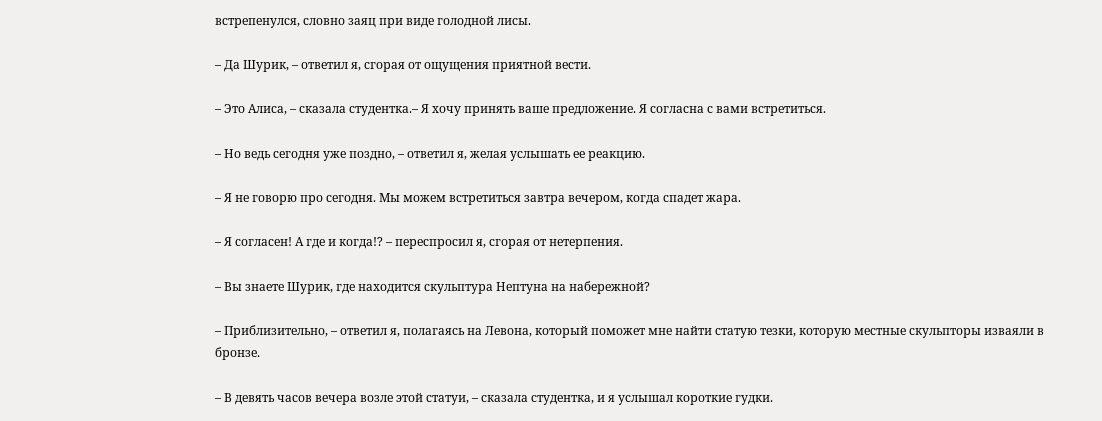встрепенулся, словно заяц при виде голодной лисы.

– Да Шурик, – ответил я, сгорая от ощущения приятной вести.

– Это Алиса, – сказала студентка.– Я хочу принять ваше предложение. Я согласна с вами встретиться.

– Но ведь сегодня уже поздно, – ответил я, желая услышать ее реакцию.

– Я не говорю про сегодня. Мы можем встретиться завтра вечером, когда спадет жара.

– Я согласен! А где и когда!? – переспросил я, сгорая от нетерпения.

– Вы знаете Шурик, где находится скульптура Нептуна на набережной?

– Приблизительно, – ответил я, полагаясь на Левона, который поможет мне найти статую тезки, которую местные скульпторы изваяли в бронзе.

– В девять часов вечера возле этой статуи, – сказала студентка, и я услышал короткие гудки.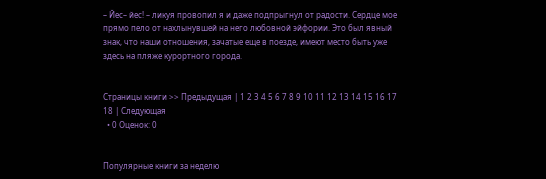– Йес– йес! – ликуя провопил я и даже подпрыгнул от радости. Сердце мое прямо пело от нахлынувшей на него любовной эйфории. Это был явный знак, что наши отношения, зачатые еще в поезде, имеют место быть уже здесь на пляже курортного города.


Страницы книги >> Предыдущая | 1 2 3 4 5 6 7 8 9 10 11 12 13 14 15 16 17 18 | Следующая
  • 0 Оценок: 0


Популярные книги за неделю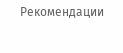Рекомендации